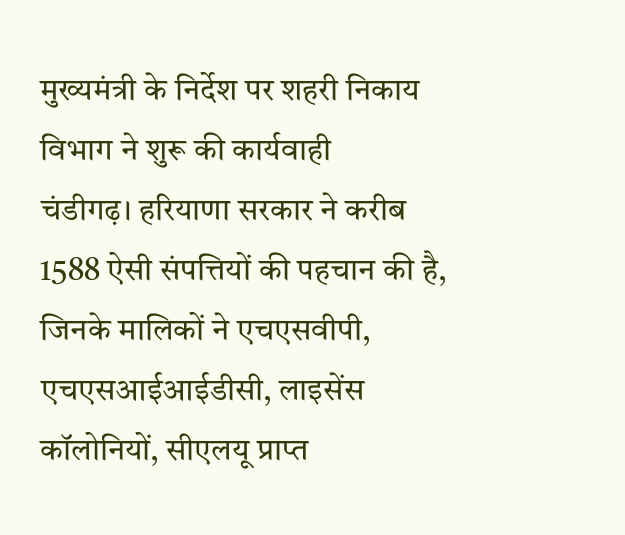मुख्यमंत्री के निर्देश पर शहरी निकाय विभाग ने शुरू की कार्यवाही
चंडीगढ़। हरियाणा सरकार ने करीब 1588 ऐसी संपत्तियों की पहचान की है, जिनके मालिकों ने एचएसवीपी, एचएसआईआईडीसी, लाइसेंस कॉलोनियों, सीएलयू प्राप्त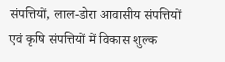संपत्तियों, लाल-डोरा आवासीय संपत्तियों एवं कृषि संपत्तियों में विकास शुल्क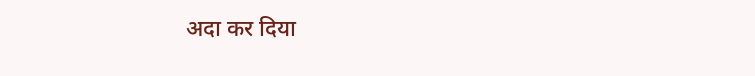अदा कर दिया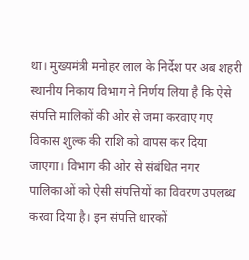था। मुख्यमंत्री मनोहर लाल के निर्देश पर अब शहरी स्थानीय निकाय विभाग ने निर्णय लिया है कि ऐसे संपत्ति मालिकों की ओर से जमा करवाए गए विकास शुल्क की राशि को वापस कर दिया जाएगा। विभाग की ओर से संबंधित नगर पालिकाओं को ऐसी संपत्तियों का विवरण उपलब्ध करवा दिया है। इन संपत्ति धारकों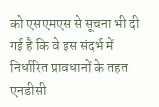को एसएमएस से सूचना भी दी गई है कि वे इस संदर्भ में निर्धारित प्रावधानों के तहत एनडीसी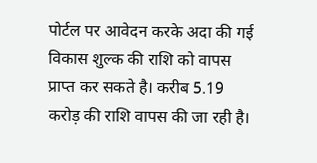पोर्टल पर आवेदन करके अदा की गई विकास शुल्क की राशि को वापस प्राप्त कर सकते है। करीब 5.19 करोड़ की राशि वापस की जा रही है।